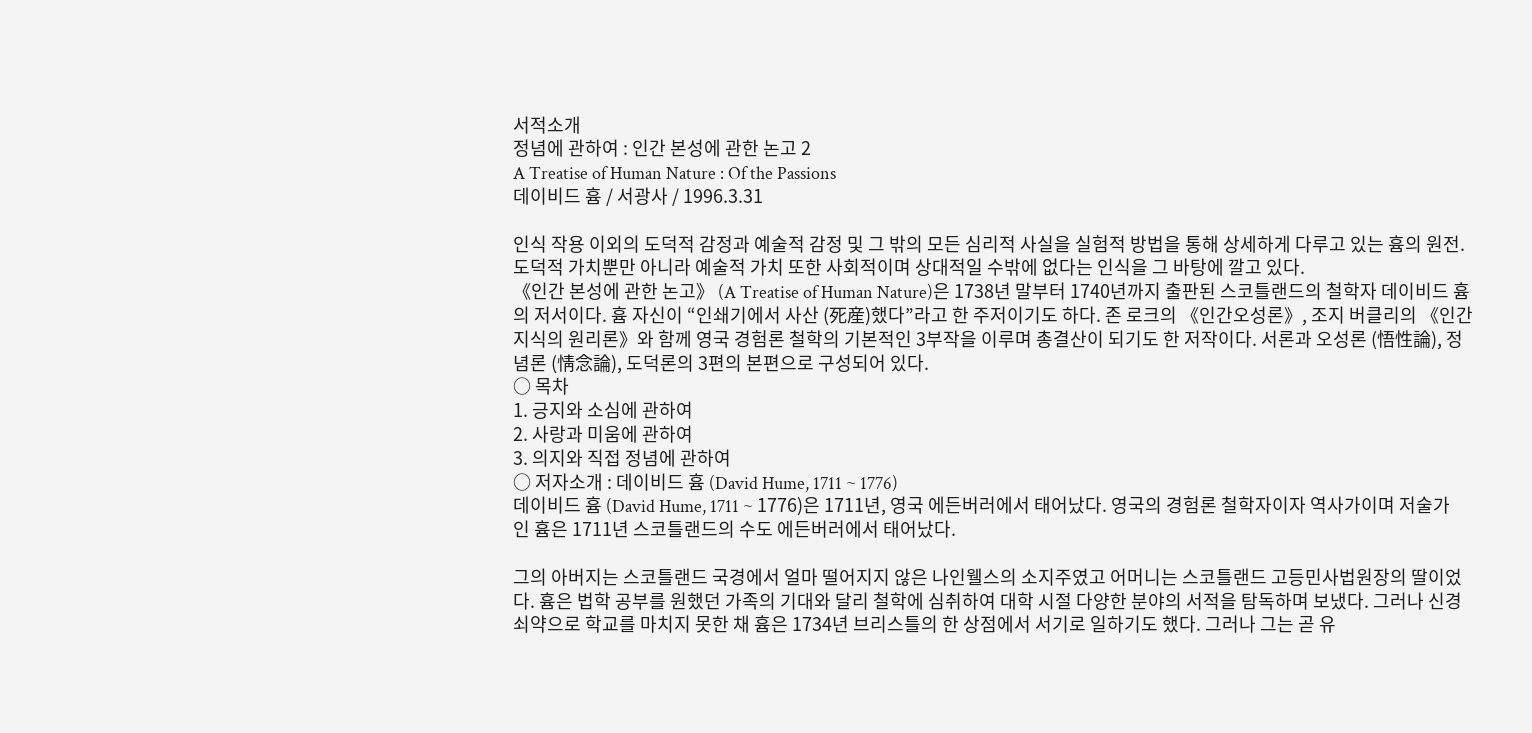서적소개
정념에 관하여 : 인간 본성에 관한 논고 2
A Treatise of Human Nature : Of the Passions
데이비드 흄 / 서광사 / 1996.3.31

인식 작용 이외의 도덕적 감정과 예술적 감정 및 그 밖의 모든 심리적 사실을 실험적 방법을 통해 상세하게 다루고 있는 흄의 원전. 도덕적 가치뿐만 아니라 예술적 가치 또한 사회적이며 상대적일 수밖에 없다는 인식을 그 바탕에 깔고 있다.
《인간 본성에 관한 논고》 (A Treatise of Human Nature)은 1738년 말부터 1740년까지 출판된 스코틀랜드의 철학자 데이비드 흄의 저서이다. 흄 자신이 “인쇄기에서 사산 (死産)했다”라고 한 주저이기도 하다. 존 로크의 《인간오성론》, 조지 버클리의 《인간 지식의 원리론》와 함께 영국 경험론 철학의 기본적인 3부작을 이루며 총결산이 되기도 한 저작이다. 서론과 오성론 (悟性論), 정념론 (情念論), 도덕론의 3편의 본편으로 구성되어 있다.
○ 목차
1. 긍지와 소심에 관하여
2. 사랑과 미움에 관하여
3. 의지와 직접 정념에 관하여
○ 저자소개 : 데이비드 흄 (David Hume, 1711 ~ 1776)
데이비드 흄 (David Hume, 1711 ~ 1776)은 1711년, 영국 에든버러에서 태어났다. 영국의 경험론 철학자이자 역사가이며 저술가인 흄은 1711년 스코틀랜드의 수도 에든버러에서 태어났다.

그의 아버지는 스코틀랜드 국경에서 얼마 떨어지지 않은 나인웰스의 소지주였고 어머니는 스코틀랜드 고등민사법원장의 딸이었다. 흄은 법학 공부를 원했던 가족의 기대와 달리 철학에 심취하여 대학 시절 다양한 분야의 서적을 탐독하며 보냈다. 그러나 신경쇠약으로 학교를 마치지 못한 채 흄은 1734년 브리스틀의 한 상점에서 서기로 일하기도 했다. 그러나 그는 곧 유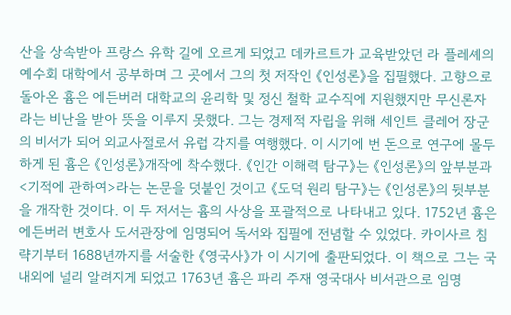산을 상속받아 프랑스 유학 길에 오르게 되었고 데카르트가 교육받았던 라 플레셰의 예수회 대학에서 공부하며 그 곳에서 그의 첫 저작인 《인성론》을 집필했다. 고향으로 돌아온 흄은 에든버러 대학교의 윤리학 및 정신 철학 교수직에 지원했지만 무신론자라는 비난을 받아 뜻을 이루지 못했다. 그는 경제적 자립을 위해 세인트 클레어 장군의 비서가 되어 외교사절로서 유럽 각지를 여행했다. 이 시기에 번 돈으로 연구에 몰두하게 된 흄은 《인성론》개작에 착수했다. 《인간 이해력 탐구》는 《인성론》의 앞부분과 <기적에 관하여>라는 논문을 덧붙인 것이고 《도덕 원리 탐구》는 《인성론》의 뒷부분을 개작한 것이다. 이 두 저서는 흄의 사상을 포괄적으로 나타내고 있다. 1752년 흄은 에든버러 변호사 도서관장에 임명되어 독서와 집필에 전념할 수 있었다. 카이사르 침략기부터 1688년까지를 서술한 《영국사》가 이 시기에 출판되었다. 이 책으로 그는 국내외에 널리 알려지게 되었고 1763년 흄은 파리 주재 영국대사 비서관으로 임명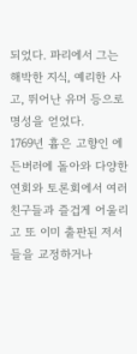되었다. 파리에서 그는 해박한 지식, 예리한 사고, 뛰어난 유머 등으로 명성을 얻었다.
1769년 흄은 고향인 에든버러에 돌아와 다양한 연회와 토론회에서 여러 친구들과 즐겁게 어울리고 또 이미 출판된 저서들을 교정하거나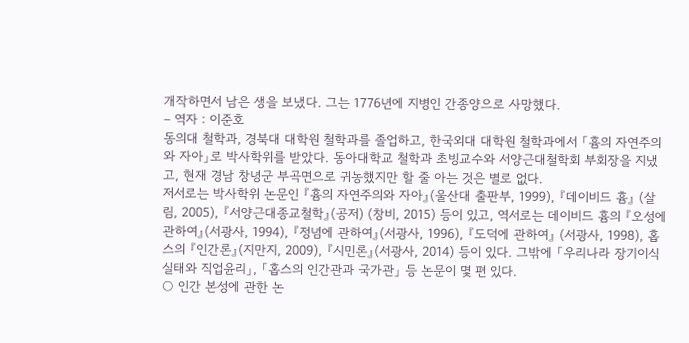개작하면서 남은 생을 보냈다. 그는 1776년에 지병인 간종양으로 사망했다.
– 역자 : 이준호
동의대 철학과, 경북대 대학원 철학과를 졸업하고, 한국외대 대학원 철학과에서 「흄의 자연주의와 자아」로 박사학위를 받았다. 동아대학교 철학과 초빙교수와 서양근대철학회 부회장을 지냈고, 현재 경남 창녕군 부곡면으로 귀농했지만 할 줄 아는 것은 별로 없다.
저서로는 박사학위 논문인 『흄의 자연주의와 자아』(울산대 출판부, 1999), 『데이비드 흄』 (살림, 2005), 『서양근대종교철학』(공저) (창비, 2015) 등이 있고, 역서로는 데이비드 흄의 『오성에 관하여』(서광사, 1994), 『정념에 관하여』(서광사, 1996), 『도덕에 관하여』 (서광사, 1998), 홉스의 『인간론』(지만지, 2009), 『시민론』(서광사, 2014) 등이 있다. 그밖에 「우리나라 장기이식 실태와 직업윤리」, 「홉스의 인간관과 국가관」 등 논문이 몇 편 있다.
○ 인간 본성에 관한 논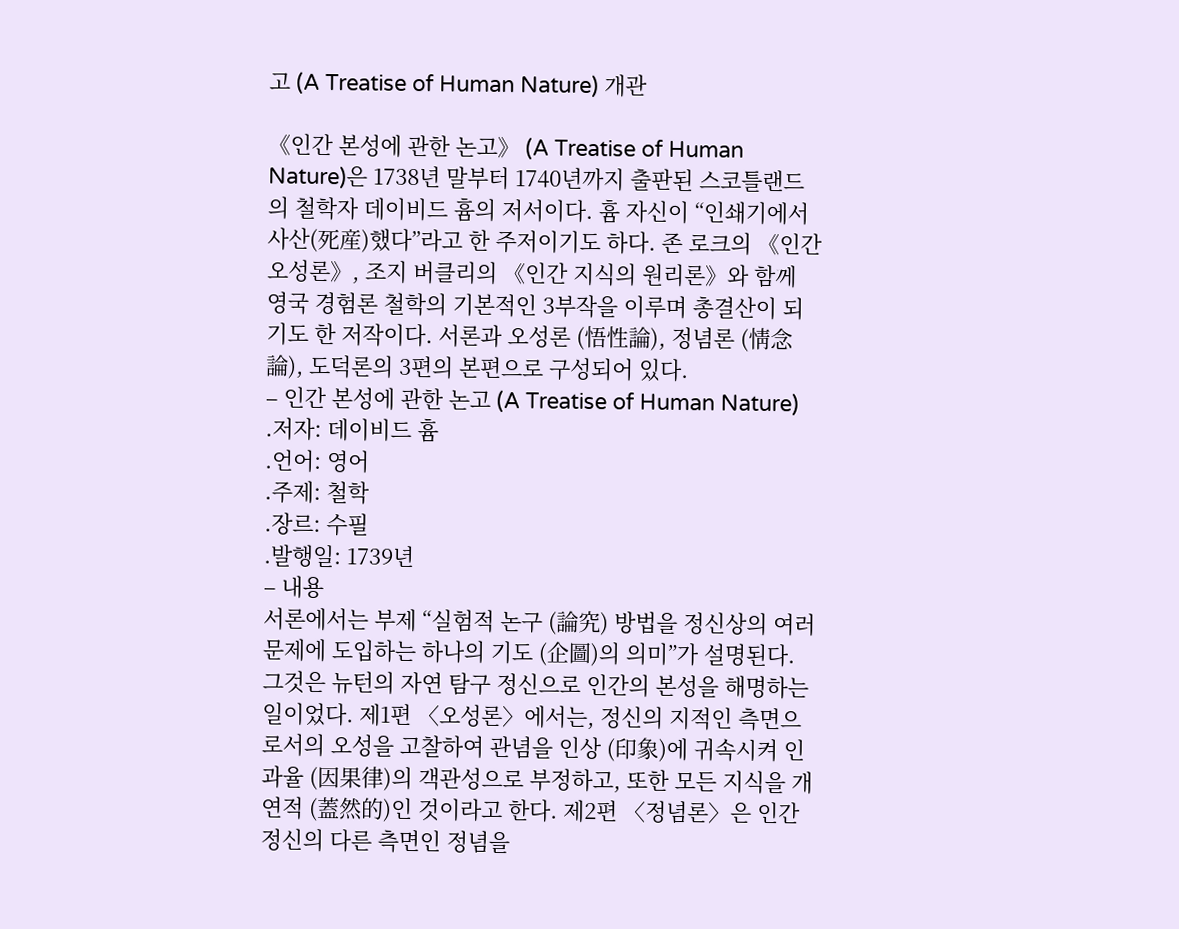고 (A Treatise of Human Nature) 개관

《인간 본성에 관한 논고》 (A Treatise of Human Nature)은 1738년 말부터 1740년까지 출판된 스코틀랜드의 철학자 데이비드 흄의 저서이다. 흄 자신이 “인쇄기에서 사산(死産)했다”라고 한 주저이기도 하다. 존 로크의 《인간오성론》, 조지 버클리의 《인간 지식의 원리론》와 함께 영국 경험론 철학의 기본적인 3부작을 이루며 총결산이 되기도 한 저작이다. 서론과 오성론 (悟性論), 정념론 (情念論), 도덕론의 3편의 본편으로 구성되어 있다.
– 인간 본성에 관한 논고 (A Treatise of Human Nature)
.저자: 데이비드 흄
.언어: 영어
.주제: 철학
.장르: 수필
.발행일: 1739년
– 내용
서론에서는 부제 “실험적 논구 (論究) 방법을 정신상의 여러 문제에 도입하는 하나의 기도 (企圖)의 의미”가 설명된다. 그것은 뉴턴의 자연 탐구 정신으로 인간의 본성을 해명하는 일이었다. 제1편 〈오성론〉에서는, 정신의 지적인 측면으로서의 오성을 고찰하여 관념을 인상 (印象)에 귀속시켜 인과율 (因果律)의 객관성으로 부정하고, 또한 모든 지식을 개연적 (蓋然的)인 것이라고 한다. 제2편 〈정념론〉은 인간 정신의 다른 측면인 정념을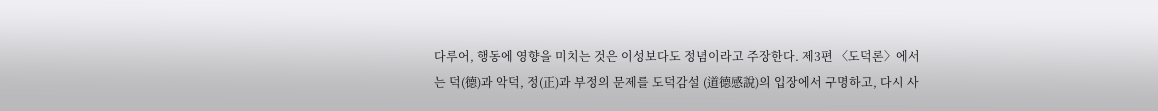다루어, 행동에 영향을 미치는 것은 이성보다도 정념이라고 주장한다. 제3편 〈도덕론〉에서는 덕(德)과 악덕, 정(正)과 부정의 문제를 도덕감설 (道德感說)의 입장에서 구명하고, 다시 사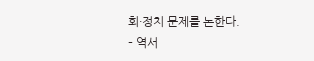회·정치 문제를 논한다.
– 역서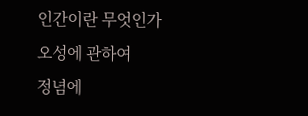인간이란 무엇인가
오성에 관하여
정념에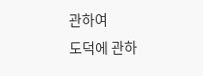관하여
도덕에 관하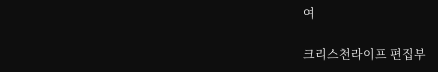여

크리스천라이프 편집부